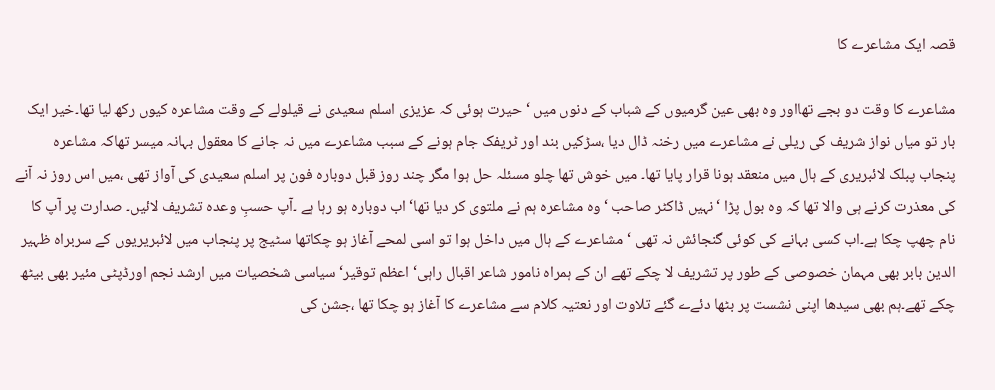قصہ ایک مشاعرے کا

مشاعرے کا وقت دو بجے تھااور وہ بھی عین گرمیوں کے شباب کے دنوں میں ‘حیرت ہوئی کہ عزیزی اسلم سعیدی نے قیلولے کے وقت مشاعرہ کیوں رکھ لیا تھا۔خیر ایک بار تو میاں نواز شریف کی ریلی نے مشاعرے میں رخنہ ڈال دیا ،سڑکیں بند اور ٹریفک جام ہونے کے سبب مشاعرے میں نہ جانے کا معقول بہانہ میسر تھاکہ مشاعرہ پنجاب پبلک لائبریری کے ہال میں منعقد ہونا قرار پایا تھا۔ میں خوش تھا چلو مسئلہ حل ہوا مگر چند روز قبل دوبارہ فون پر اسلم سعیدی کی آواز تھی ،میں اس روز نہ آنے کی معذرت کرنے ہی والا تھا کہ وہ بول پڑا ‘نہیں ڈاکٹر صاحب ‘وہ مشاعرہ ہم نے ملتوی کر دیا تھا‘ اب دوبارہ ہو رہا ہے ۔آپ حسبِ وعدہ تشریف لائیں۔ صدارت پر آپ کا نام چھپ چکا ہے۔اب کسی بہانے کی کوئی گنجائش نہ تھی ‘مشاعرے کے ہال میں داخل ہوا تو اسی لمحے آغاز ہو چکاتھا سٹیج پر پنجاب میں لائبریریوں کے سربراہ ظہیر الدین بابر بھی مہمان خصوصی کے طور پر تشریف لا چکے تھے ان کے ہمراہ نامور شاعر اقبال راہی‘ اعظم توقیر‘ سیاسی شخصیات میں ارشد نجم اورڈپٹی مئیر بھی بیٹھ چکے تھے۔ہم بھی سیدھا اپنی نشست پر بٹھا دئےے گئے تلاوت اور نعتیہ کلام سے مشاعرے کا آغاز ہو چکا تھا ،جشن کی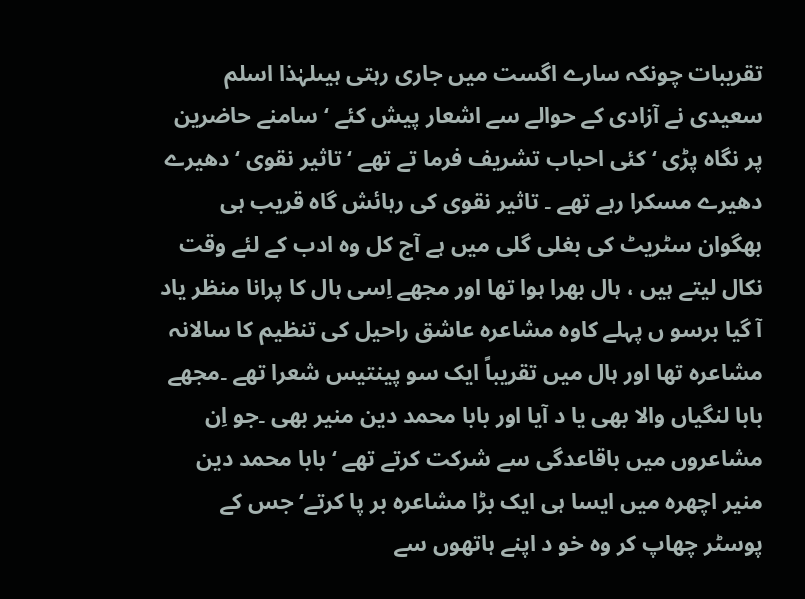تقریبات چونکہ سارے اگست میں جاری رہتی ہیںلہٰذا اسلم سعیدی نے آزادی کے حوالے سے اشعار پیش کئے ‘ سامنے حاضرین پر نگاہ پڑی ‘کئی احباب تشریف فرما تے تھے ‘تاثیر نقوی ‘دھیرے دھیرے مسکرا رہے تھے ۔ تاثیر نقوی کی رہائش گاہ قریب ہی بھگوان سٹریٹ کی بغلی گلی میں ہے آج کل وہ ادب کے لئے وقت نکال لیتے ہیں ، ہال بھرا ہوا تھا اور مجھے اِسی ہال کا پرانا منظر یاد آ گیا برسو ں پہلے کاوہ مشاعرہ عاشق راحیل کی تنظیم کا سالانہ مشاعرہ تھا اور ہال میں تقریباً ایک سو پینتیس شعرا تھے ۔مجھے بابا لنگیاں والا بھی یا د آیا اور بابا محمد دین منیر بھی ۔جو اِن مشاعروں میں باقاعدگی سے شرکت کرتے تھے ‘ بابا محمد دین منیر اچھرہ میں ایسا ہی ایک بڑا مشاعرہ بر پا کرتے‘ جس کے پوسٹر چھاپ کر وہ خو د اپنے ہاتھوں سے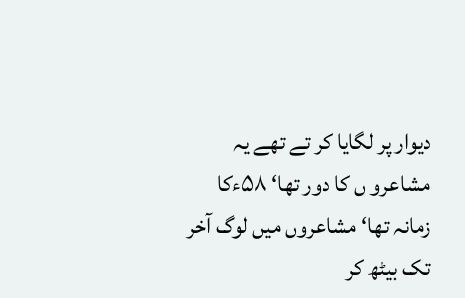دیوار پر لگایا کر تے تھے یہ مشاعرو ں کا دور تھا‘ ۵۸ءکا زمانہ تھا‘ مشاعروں میں لوگ آخر تک بیٹھ کر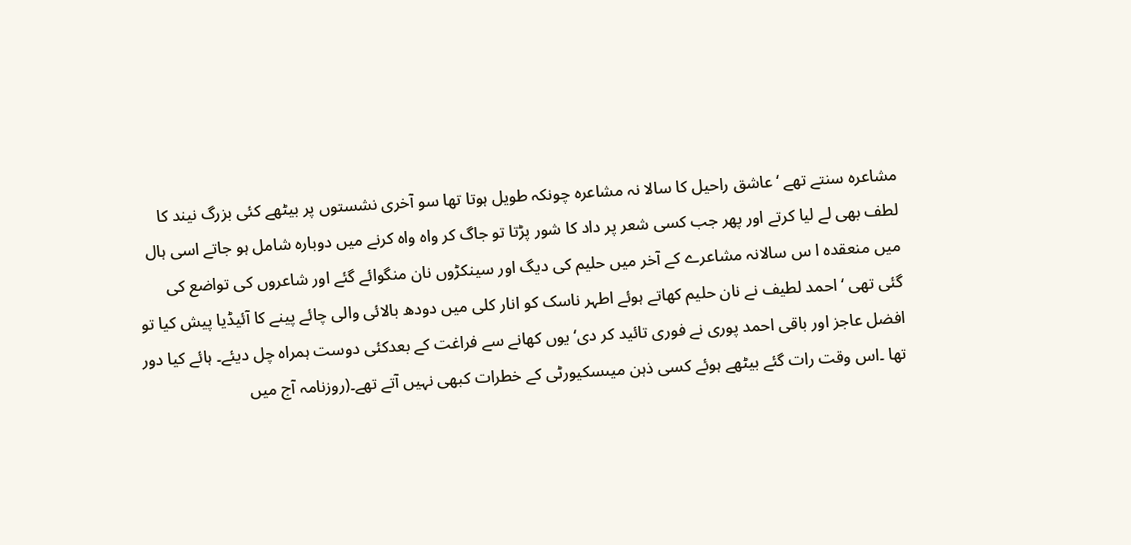مشاعرہ سنتے تھے ‘عاشق راحیل کا سالا نہ مشاعرہ چونکہ طویل ہوتا تھا سو آخری نشستوں پر بیٹھے کئی بزرگ نیند کا لطف بھی لے لیا کرتے اور پھر جب کسی شعر پر داد کا شور پڑتا تو جاگ کر واہ واہ کرنے میں دوبارہ شامل ہو جاتے اسی ہال میں منعقدہ ا س سالانہ مشاعرے کے آخر میں حلیم کی دیگ اور سینکڑوں نان منگوائے گئے اور شاعروں کی تواضع کی گئی تھی ‘احمد لطیف نے نان حلیم کھاتے ہوئے اطہر ناسک کو انار کلی میں دودھ بالائی والی چائے پینے کا آئیڈیا پیش کیا تو افضل عاجز اور باقی احمد پوری نے فوری تائید کر دی‘ یوں کھانے سے فراغت کے بعدکئی دوست ہمراہ چل دیئے۔ ہائے کیا دور تھا ۔اس وقت رات گئے بیٹھے ہوئے کسی ذہن میںسکیورٹی کے خطرات کبھی نہیں آتے تھے۔(روزنامہ آج میں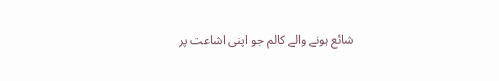شائع ہونے والے کالم جو اپنی اشاعت پر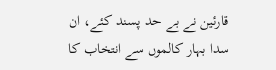قارئین نے بے حد پسند کئے، ان سدا بہار کالموں سے انتخاب کا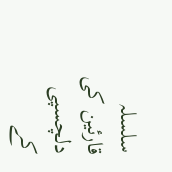سلسلہ قارئین کی دلچسپی کے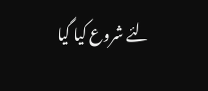لئے شروع کیا گیا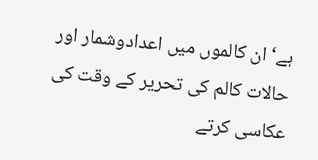ہے‘ ان کالموں میں اعدادوشمار اور حالات کالم کی تحریر کے وقت کی عکاسی کرتے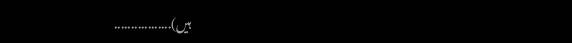ہیں).................